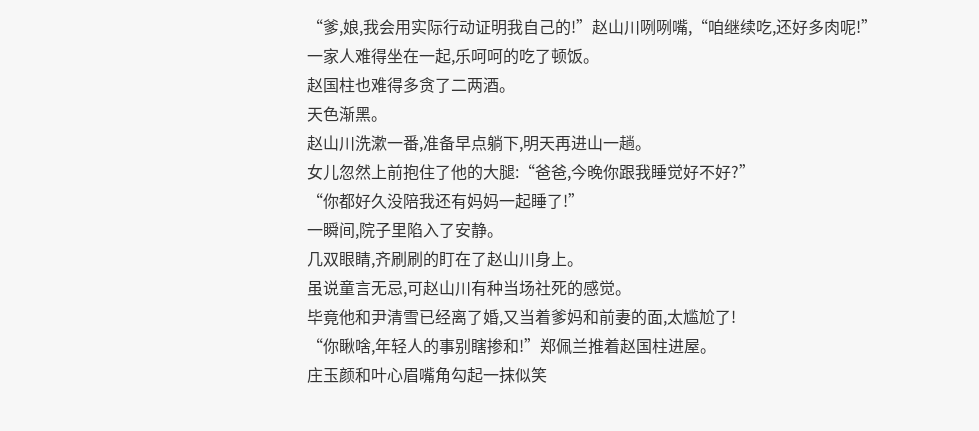“爹,娘,我会用实际行动证明我自己的!”赵山川咧咧嘴,“咱继续吃,还好多肉呢!”
一家人难得坐在一起,乐呵呵的吃了顿饭。
赵国柱也难得多贪了二两酒。
天色渐黑。
赵山川洗漱一番,准备早点躺下,明天再进山一趟。
女儿忽然上前抱住了他的大腿:“爸爸,今晚你跟我睡觉好不好?”
“你都好久没陪我还有妈妈一起睡了!”
一瞬间,院子里陷入了安静。
几双眼睛,齐刷刷的盯在了赵山川身上。
虽说童言无忌,可赵山川有种当场社死的感觉。
毕竟他和尹清雪已经离了婚,又当着爹妈和前妻的面,太尴尬了!
“你瞅啥,年轻人的事别瞎掺和!”郑佩兰推着赵国柱进屋。
庄玉颜和叶心眉嘴角勾起一抹似笑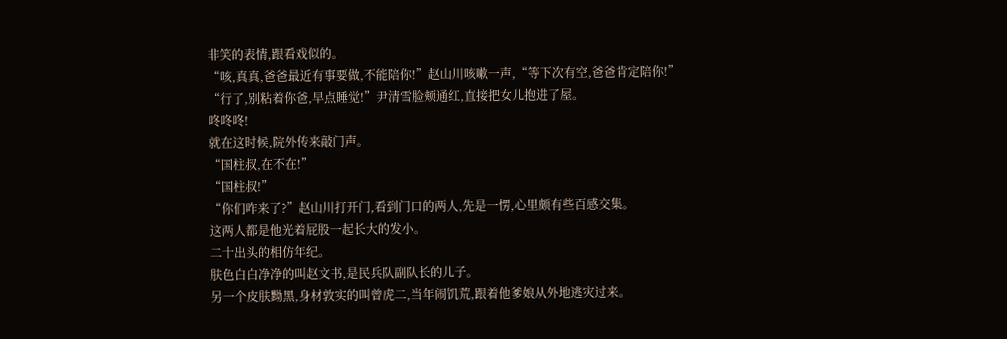非笑的表情,跟看戏似的。
“咳,真真,爸爸最近有事要做,不能陪你!”赵山川咳嗽一声,“等下次有空,爸爸肯定陪你!”
“行了,别粘着你爸,早点睡觉!”尹清雪脸颊通红,直接把女儿抱进了屋。
咚咚咚!
就在这时候,院外传来敲门声。
“国柱叔,在不在!”
“国柱叔!”
“你们咋来了?”赵山川打开门,看到门口的两人,先是一愣,心里颇有些百感交集。
这两人都是他光着屁股一起长大的发小。
二十出头的相仿年纪。
肤色白白净净的叫赵文书,是民兵队副队长的儿子。
另一个皮肤黝黑,身材敦实的叫曾虎二,当年闹饥荒,跟着他爹娘从外地逃灾过来。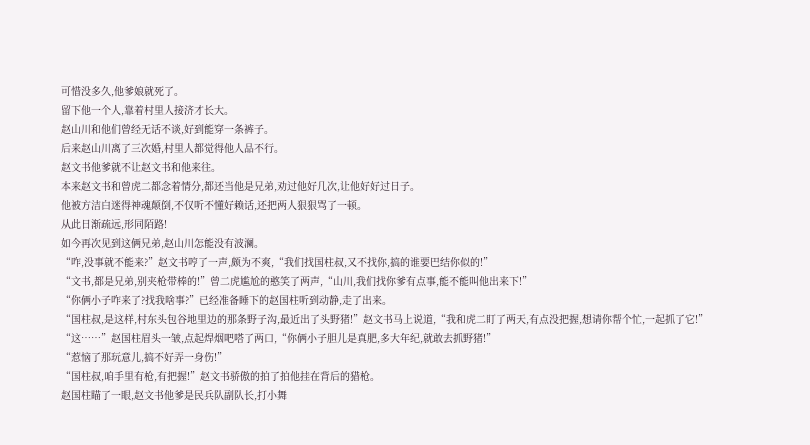可惜没多久,他爹娘就死了。
留下他一个人,靠着村里人接济才长大。
赵山川和他们曾经无话不谈,好到能穿一条裤子。
后来赵山川离了三次婚,村里人都觉得他人品不行。
赵文书他爹就不让赵文书和他来往。
本来赵文书和曾虎二都念着情分,都还当他是兄弟,劝过他好几次,让他好好过日子。
他被方洁白迷得神魂颠倒,不仅听不懂好赖话,还把两人狠狠骂了一顿。
从此日渐疏远,形同陌路!
如今再次见到这俩兄弟,赵山川怎能没有波澜。
“咋,没事就不能来?”赵文书哼了一声,颇为不爽,“我们找国柱叔,又不找你,搞的谁要巴结你似的!”
“文书,都是兄弟,别夹枪带棒的!”曾二虎尴尬的憨笑了两声,“山川,我们找你爹有点事,能不能叫他出来下!”
“你俩小子咋来了?找我啥事?”已经准备睡下的赵国柱听到动静,走了出来。
“国柱叔,是这样,村东头包谷地里边的那条野子沟,最近出了头野猪!”赵文书马上说道,“我和虎二盯了两天,有点没把握,想请你帮个忙,一起抓了它!”
“这……”赵国柱眉头一皱,点起焊烟吧嗒了两口,“你俩小子胆儿是真肥,多大年纪,就敢去抓野猪!”
“惹恼了那玩意儿,搞不好弄一身伤!”
“国柱叔,咱手里有枪,有把握!”赵文书骄傲的拍了拍他挂在背后的猎枪。
赵国柱瞄了一眼,赵文书他爹是民兵队副队长,打小舞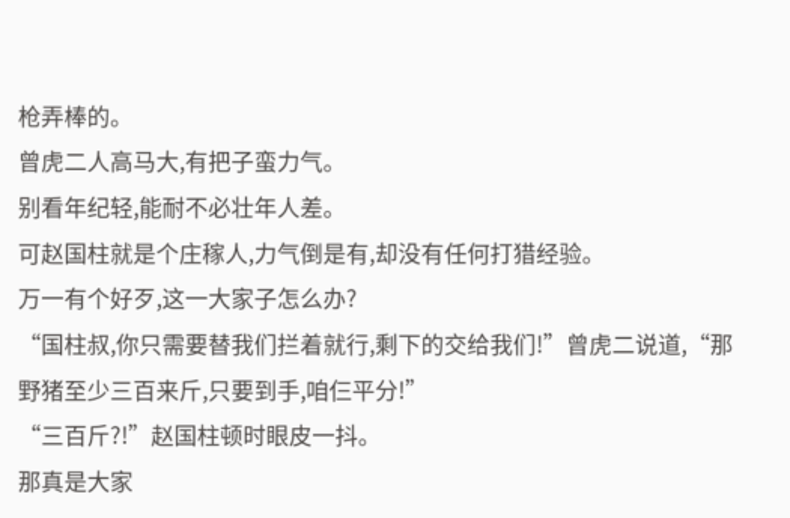枪弄棒的。
曾虎二人高马大,有把子蛮力气。
别看年纪轻,能耐不必壮年人差。
可赵国柱就是个庄稼人,力气倒是有,却没有任何打猎经验。
万一有个好歹,这一大家子怎么办?
“国柱叔,你只需要替我们拦着就行,剩下的交给我们!”曾虎二说道,“那野猪至少三百来斤,只要到手,咱仨平分!”
“三百斤?!”赵国柱顿时眼皮一抖。
那真是大家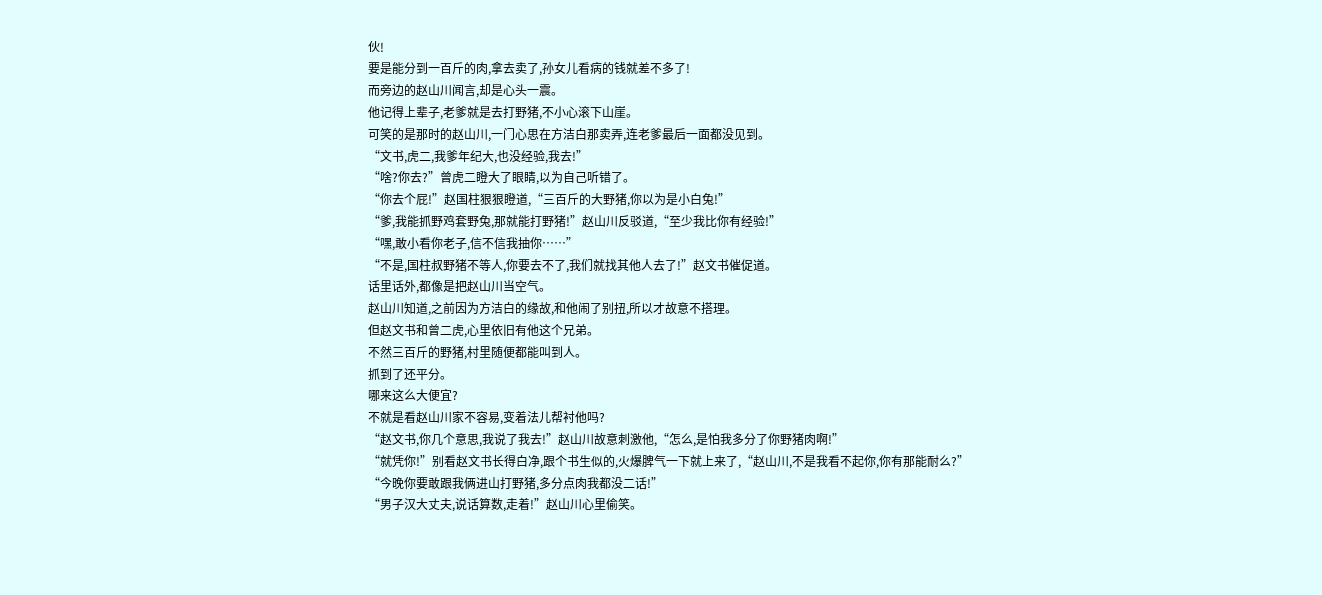伙!
要是能分到一百斤的肉,拿去卖了,孙女儿看病的钱就差不多了!
而旁边的赵山川闻言,却是心头一震。
他记得上辈子,老爹就是去打野猪,不小心滚下山崖。
可笑的是那时的赵山川,一门心思在方洁白那卖弄,连老爹最后一面都没见到。
“文书,虎二,我爹年纪大,也没经验,我去!”
“啥?你去?”曾虎二瞪大了眼睛,以为自己听错了。
“你去个屁!”赵国柱狠狠瞪道,“三百斤的大野猪,你以为是小白兔!”
“爹,我能抓野鸡套野兔,那就能打野猪!”赵山川反驳道,“至少我比你有经验!”
“嘿,敢小看你老子,信不信我抽你……”
“不是,国柱叔野猪不等人,你要去不了,我们就找其他人去了!”赵文书催促道。
话里话外,都像是把赵山川当空气。
赵山川知道,之前因为方洁白的缘故,和他闹了别扭,所以才故意不搭理。
但赵文书和曾二虎,心里依旧有他这个兄弟。
不然三百斤的野猪,村里随便都能叫到人。
抓到了还平分。
哪来这么大便宜?
不就是看赵山川家不容易,变着法儿帮衬他吗?
“赵文书,你几个意思,我说了我去!”赵山川故意刺激他,“怎么,是怕我多分了你野猪肉啊!”
“就凭你!”别看赵文书长得白净,跟个书生似的,火爆脾气一下就上来了,“赵山川,不是我看不起你,你有那能耐么?”
“今晚你要敢跟我俩进山打野猪,多分点肉我都没二话!”
“男子汉大丈夫,说话算数,走着!”赵山川心里偷笑。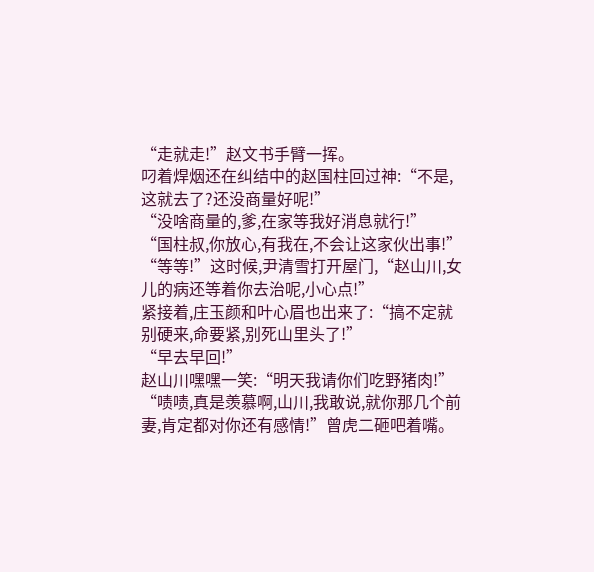“走就走!”赵文书手臂一挥。
叼着焊烟还在纠结中的赵国柱回过神:“不是,这就去了?还没商量好呢!”
“没啥商量的,爹,在家等我好消息就行!”
“国柱叔,你放心,有我在,不会让这家伙出事!”
“等等!”这时候,尹清雪打开屋门,“赵山川,女儿的病还等着你去治呢,小心点!”
紧接着,庄玉颜和叶心眉也出来了:“搞不定就别硬来,命要紧,别死山里头了!”
“早去早回!”
赵山川嘿嘿一笑:“明天我请你们吃野猪肉!”
“啧啧,真是羡慕啊,山川,我敢说,就你那几个前妻,肯定都对你还有感情!”曾虎二砸吧着嘴。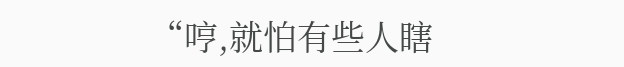“哼,就怕有些人瞎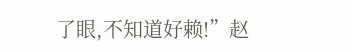了眼,不知道好赖!”赵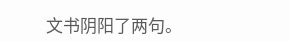文书阴阳了两句。